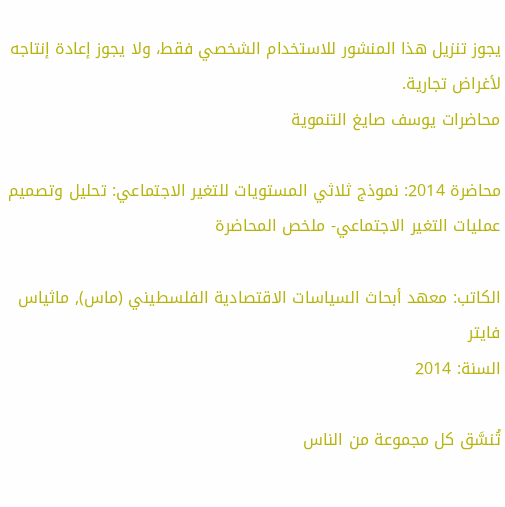يجوز تنزيل هذا المنشور للاستخدام الشخصي فقط، ولا يجوز إعادة إنتاجه لأغراض تجارية.
محاضرات يوسف صايغ التنموية

محاضرة 2014: نموذج ثلاثي المستويات للتغير الاجتماعي: تحليل وتصميم عمليات التغير الاجتماعي- ملخص المحاضرة

الكاتب: معهد أبحاث السياسات الاقتصادية الفلسطيني (ماس), ماثياس فايتر
السنة: 2014

تُنسَّق كل مجموعة من الناس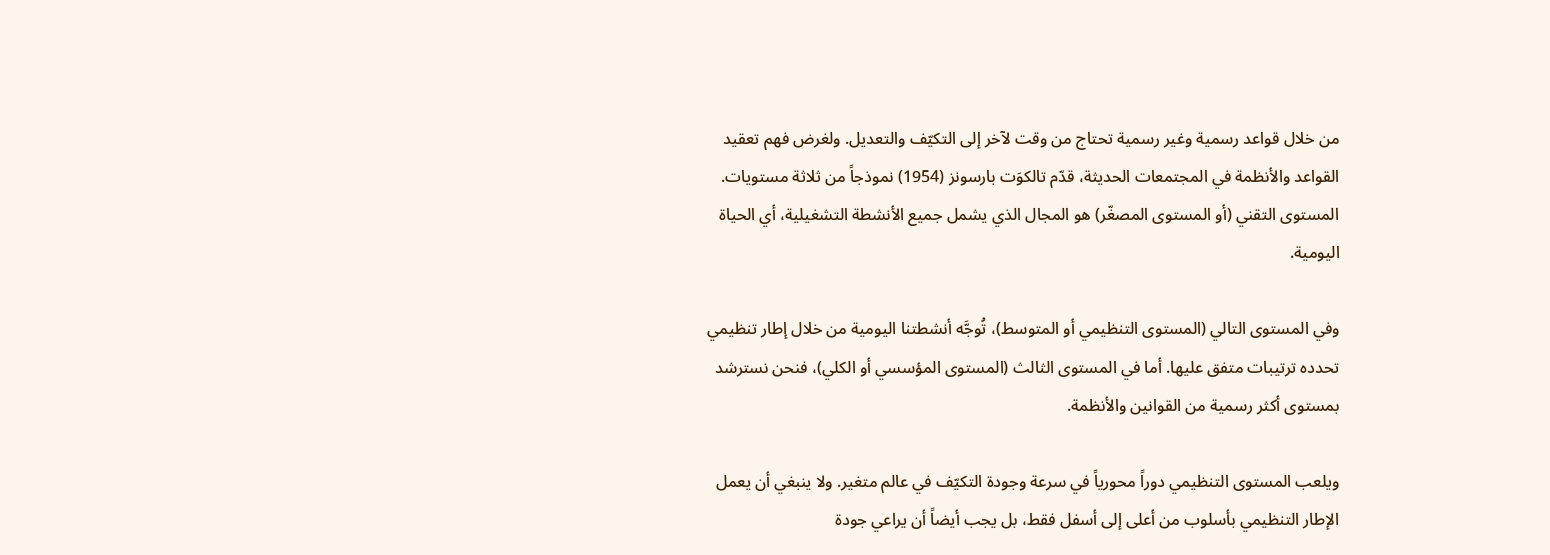من خلال قواعد رسمية وغير رسمية تحتاج من وقت لآخر إلى التكيّف والتعديل. ولغرض فهم تعقيد القواعد والأنظمة في المجتمعات الحديثة، قدّم تالكوَت بارسونز (1954) نموذجاً من ثلاثة مستويات. المستوى التقني (أو المستوى المصغّر) هو المجال الذي يشمل جميع الأنشطة التشغيلية، أي الحياة اليومية.

وفي المستوى التالي (المستوى التنظيمي أو المتوسط)، تُوجَّه أنشطتنا اليومية من خلال إطار تنظيمي تحدده ترتيبات متفق عليها. أما في المستوى الثالث (المستوى المؤسسي أو الكلي)، فنحن نسترشد بمستوى أكثر رسمية من القوانين والأنظمة.

ويلعب المستوى التنظيمي دوراً محورياً في سرعة وجودة التكيّف في عالم متغير. ولا ينبغي أن يعمل الإطار التنظيمي بأسلوب من أعلى إلى أسفل فقط، بل يجب أيضاً أن يراعي جودة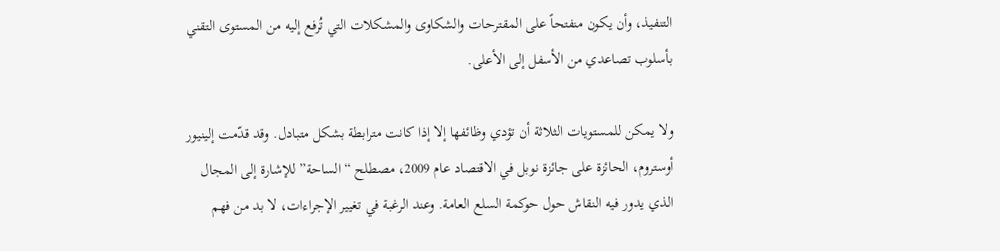التنفيذ، وأن يكون منفتحاً على المقترحات والشكاوى والمشكلات التي تُرفع إليه من المستوى التقني بأسلوب تصاعدي من الأسفل إلى الأعلى.

ولا يمكن للمستويات الثلاثة أن تؤدي وظائفها إلا إذا كانت مترابطة بشكل متبادل. وقد قدّمت إلينيور أوستروم، الحائزة على جائزة نوبل في الاقتصاد عام 2009، مصطلح “الساحة” للإشارة إلى المجال الذي يدور فيه النقاش حول حوكمة السلع العامة. وعند الرغبة في تغيير الإجراءات، لا بد من فهم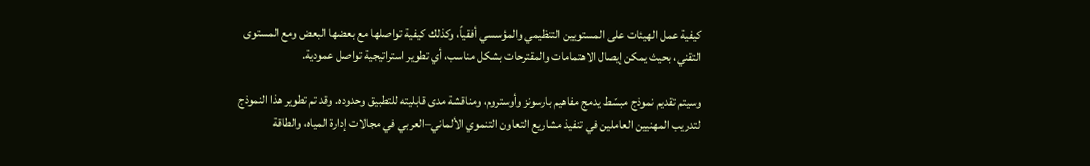كيفية عمل الهيئات على المستويين التنظيمي والمؤسسي أفقياً، وكذلك كيفية تواصلها مع بعضها البعض ومع المستوى التقني، بحيث يمكن إيصال الاهتمامات والمقترحات بشكل مناسب، أي تطوير استراتيجية تواصل عمودية.

وسيتم تقديم نموذج مبسّط يدمج مفاهيم بارسونز وأوستروم، ومناقشة مدى قابليته للتطبيق وحدوده. وقد تم تطوير هذا النموذج لتدريب المهنيين العاملين في تنفيذ مشاريع التعاون التنموي الألماني–العربي في مجالات إدارة المياه، والطاقة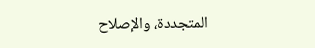المتجددة، والإصلاح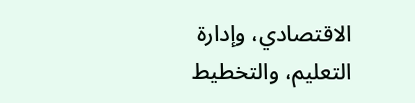الاقتصادي، وإدارة التعليم، والتخطيط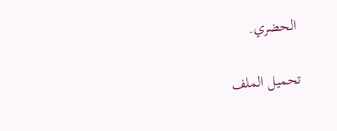الحضري.

تحميل الملف